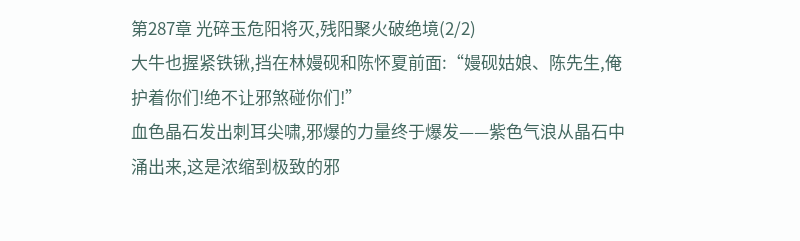第287章 光碎玉危阳将灭,残阳聚火破绝境(2/2)
大牛也握紧铁锹,挡在林嫚砚和陈怀夏前面:“嫚砚姑娘、陈先生,俺护着你们!绝不让邪煞碰你们!”
血色晶石发出刺耳尖啸,邪爆的力量终于爆发——紫色气浪从晶石中涌出来,这是浓缩到极致的邪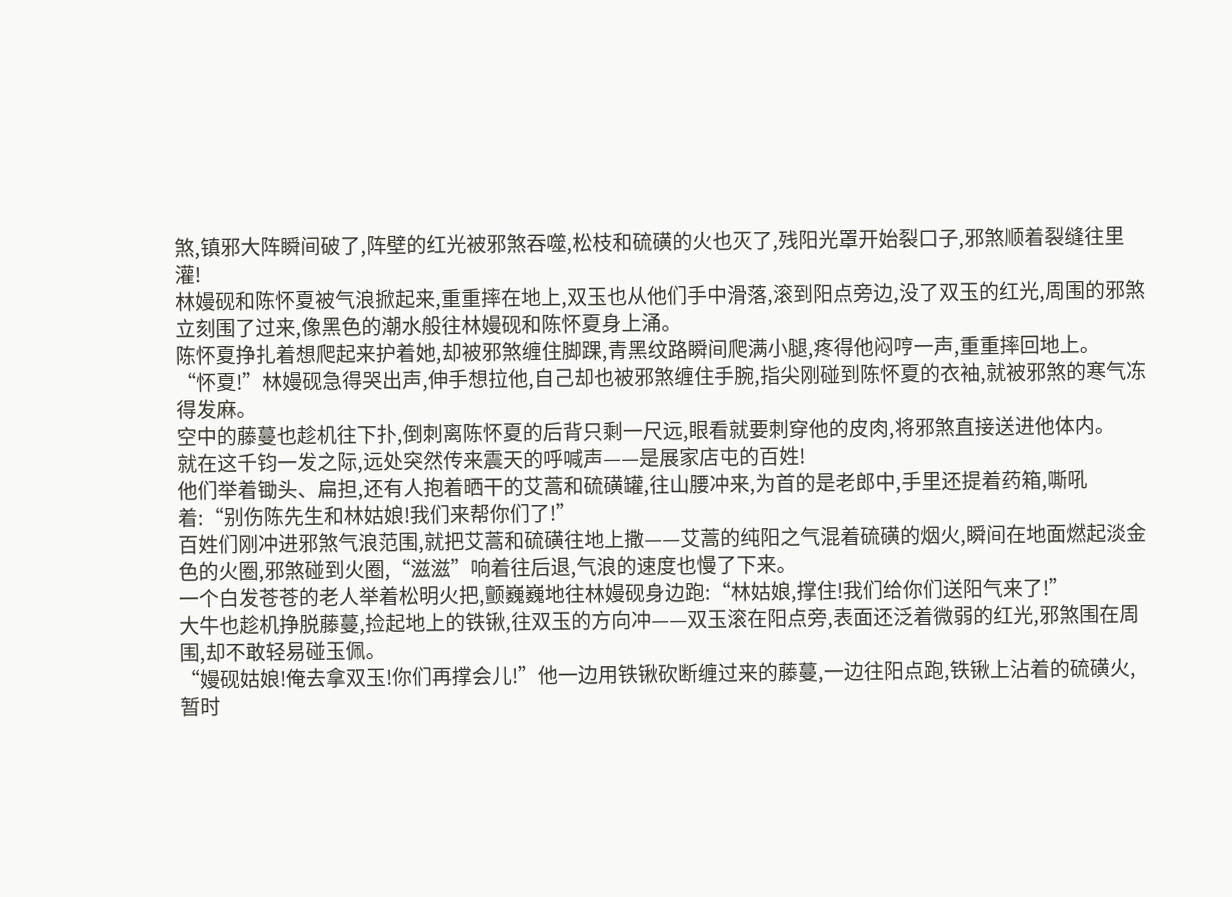煞,镇邪大阵瞬间破了,阵壁的红光被邪煞吞噬,松枝和硫磺的火也灭了,残阳光罩开始裂口子,邪煞顺着裂缝往里灌!
林嫚砚和陈怀夏被气浪掀起来,重重摔在地上,双玉也从他们手中滑落,滚到阳点旁边,没了双玉的红光,周围的邪煞立刻围了过来,像黑色的潮水般往林嫚砚和陈怀夏身上涌。
陈怀夏挣扎着想爬起来护着她,却被邪煞缠住脚踝,青黑纹路瞬间爬满小腿,疼得他闷哼一声,重重摔回地上。
“怀夏!”林嫚砚急得哭出声,伸手想拉他,自己却也被邪煞缠住手腕,指尖刚碰到陈怀夏的衣袖,就被邪煞的寒气冻得发麻。
空中的藤蔓也趁机往下扑,倒刺离陈怀夏的后背只剩一尺远,眼看就要刺穿他的皮肉,将邪煞直接送进他体内。
就在这千钧一发之际,远处突然传来震天的呼喊声——是展家店屯的百姓!
他们举着锄头、扁担,还有人抱着晒干的艾蒿和硫磺罐,往山腰冲来,为首的是老郎中,手里还提着药箱,嘶吼着:“别伤陈先生和林姑娘!我们来帮你们了!”
百姓们刚冲进邪煞气浪范围,就把艾蒿和硫磺往地上撒——艾蒿的纯阳之气混着硫磺的烟火,瞬间在地面燃起淡金色的火圈,邪煞碰到火圈,“滋滋”响着往后退,气浪的速度也慢了下来。
一个白发苍苍的老人举着松明火把,颤巍巍地往林嫚砚身边跑:“林姑娘,撑住!我们给你们送阳气来了!”
大牛也趁机挣脱藤蔓,捡起地上的铁锹,往双玉的方向冲——双玉滚在阳点旁,表面还泛着微弱的红光,邪煞围在周围,却不敢轻易碰玉佩。
“嫚砚姑娘!俺去拿双玉!你们再撑会儿!”他一边用铁锹砍断缠过来的藤蔓,一边往阳点跑,铁锹上沾着的硫磺火,暂时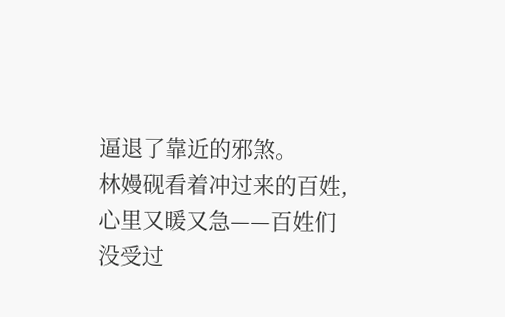逼退了靠近的邪煞。
林嫚砚看着冲过来的百姓,心里又暖又急——百姓们没受过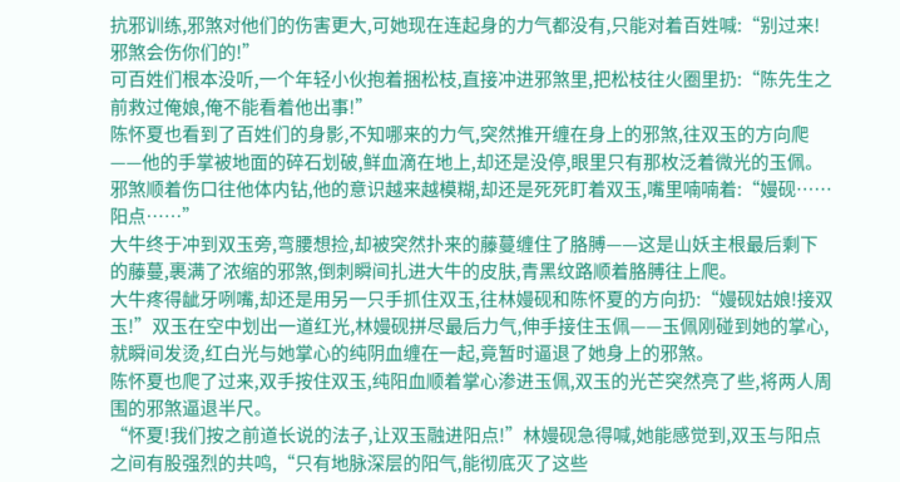抗邪训练,邪煞对他们的伤害更大,可她现在连起身的力气都没有,只能对着百姓喊:“别过来!邪煞会伤你们的!”
可百姓们根本没听,一个年轻小伙抱着捆松枝,直接冲进邪煞里,把松枝往火圈里扔:“陈先生之前救过俺娘,俺不能看着他出事!”
陈怀夏也看到了百姓们的身影,不知哪来的力气,突然推开缠在身上的邪煞,往双玉的方向爬——他的手掌被地面的碎石划破,鲜血滴在地上,却还是没停,眼里只有那枚泛着微光的玉佩。
邪煞顺着伤口往他体内钻,他的意识越来越模糊,却还是死死盯着双玉,嘴里喃喃着:“嫚砚……阳点……”
大牛终于冲到双玉旁,弯腰想捡,却被突然扑来的藤蔓缠住了胳膊——这是山妖主根最后剩下的藤蔓,裹满了浓缩的邪煞,倒刺瞬间扎进大牛的皮肤,青黑纹路顺着胳膊往上爬。
大牛疼得龇牙咧嘴,却还是用另一只手抓住双玉,往林嫚砚和陈怀夏的方向扔:“嫚砚姑娘!接双玉!”双玉在空中划出一道红光,林嫚砚拼尽最后力气,伸手接住玉佩——玉佩刚碰到她的掌心,就瞬间发烫,红白光与她掌心的纯阴血缠在一起,竟暂时逼退了她身上的邪煞。
陈怀夏也爬了过来,双手按住双玉,纯阳血顺着掌心渗进玉佩,双玉的光芒突然亮了些,将两人周围的邪煞逼退半尺。
“怀夏!我们按之前道长说的法子,让双玉融进阳点!”林嫚砚急得喊,她能感觉到,双玉与阳点之间有股强烈的共鸣,“只有地脉深层的阳气,能彻底灭了这些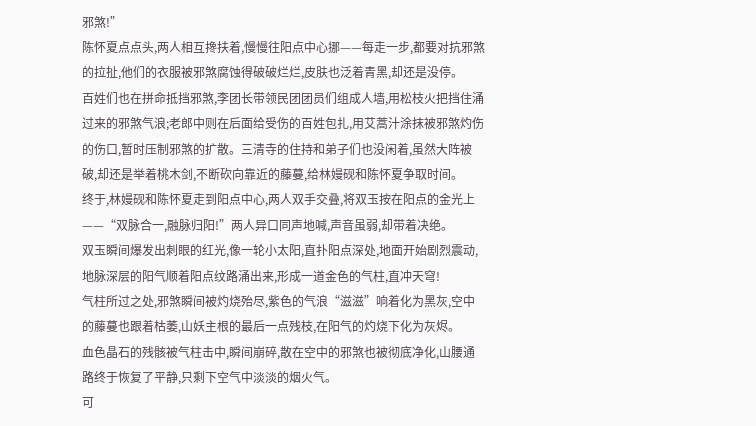邪煞!”
陈怀夏点点头,两人相互搀扶着,慢慢往阳点中心挪——每走一步,都要对抗邪煞的拉扯,他们的衣服被邪煞腐蚀得破破烂烂,皮肤也泛着青黑,却还是没停。
百姓们也在拼命抵挡邪煞,李团长带领民团团员们组成人墙,用松枝火把挡住涌过来的邪煞气浪;老郎中则在后面给受伤的百姓包扎,用艾蒿汁涂抹被邪煞灼伤的伤口,暂时压制邪煞的扩散。三清寺的住持和弟子们也没闲着,虽然大阵被破,却还是举着桃木剑,不断砍向靠近的藤蔓,给林嫚砚和陈怀夏争取时间。
终于,林嫚砚和陈怀夏走到阳点中心,两人双手交叠,将双玉按在阳点的金光上——“双脉合一,融脉归阳!”两人异口同声地喊,声音虽弱,却带着决绝。
双玉瞬间爆发出刺眼的红光,像一轮小太阳,直扑阳点深处,地面开始剧烈震动,地脉深层的阳气顺着阳点纹路涌出来,形成一道金色的气柱,直冲天穹!
气柱所过之处,邪煞瞬间被灼烧殆尽,紫色的气浪“滋滋”响着化为黑灰,空中的藤蔓也跟着枯萎,山妖主根的最后一点残枝,在阳气的灼烧下化为灰烬。
血色晶石的残骸被气柱击中,瞬间崩碎,散在空中的邪煞也被彻底净化,山腰通路终于恢复了平静,只剩下空气中淡淡的烟火气。
可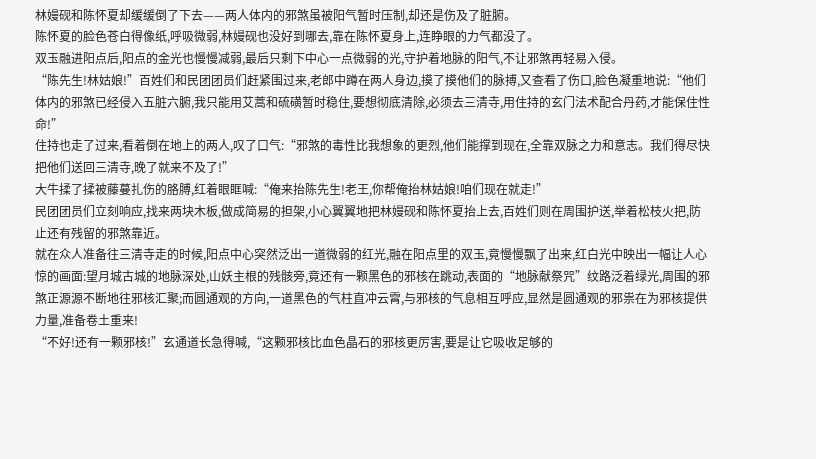林嫚砚和陈怀夏却缓缓倒了下去——两人体内的邪煞虽被阳气暂时压制,却还是伤及了脏腑。
陈怀夏的脸色苍白得像纸,呼吸微弱,林嫚砚也没好到哪去,靠在陈怀夏身上,连睁眼的力气都没了。
双玉融进阳点后,阳点的金光也慢慢减弱,最后只剩下中心一点微弱的光,守护着地脉的阳气,不让邪煞再轻易入侵。
“陈先生!林姑娘!”百姓们和民团团员们赶紧围过来,老郎中蹲在两人身边,摸了摸他们的脉搏,又查看了伤口,脸色凝重地说:“他们体内的邪煞已经侵入五脏六腑,我只能用艾蒿和硫磺暂时稳住,要想彻底清除,必须去三清寺,用住持的玄门法术配合丹药,才能保住性命!”
住持也走了过来,看着倒在地上的两人,叹了口气:“邪煞的毒性比我想象的更烈,他们能撑到现在,全靠双脉之力和意志。我们得尽快把他们送回三清寺,晚了就来不及了!”
大牛揉了揉被藤蔓扎伤的胳膊,红着眼眶喊:“俺来抬陈先生!老王,你帮俺抬林姑娘!咱们现在就走!”
民团团员们立刻响应,找来两块木板,做成简易的担架,小心翼翼地把林嫚砚和陈怀夏抬上去,百姓们则在周围护送,举着松枝火把,防止还有残留的邪煞靠近。
就在众人准备往三清寺走的时候,阳点中心突然泛出一道微弱的红光,融在阳点里的双玉,竟慢慢飘了出来,红白光中映出一幅让人心惊的画面:望月城古城的地脉深处,山妖主根的残骸旁,竟还有一颗黑色的邪核在跳动,表面的“地脉献祭咒”纹路泛着绿光,周围的邪煞正源源不断地往邪核汇聚;而圆通观的方向,一道黑色的气柱直冲云霄,与邪核的气息相互呼应,显然是圆通观的邪祟在为邪核提供力量,准备卷土重来!
“不好!还有一颗邪核!”玄通道长急得喊,“这颗邪核比血色晶石的邪核更厉害,要是让它吸收足够的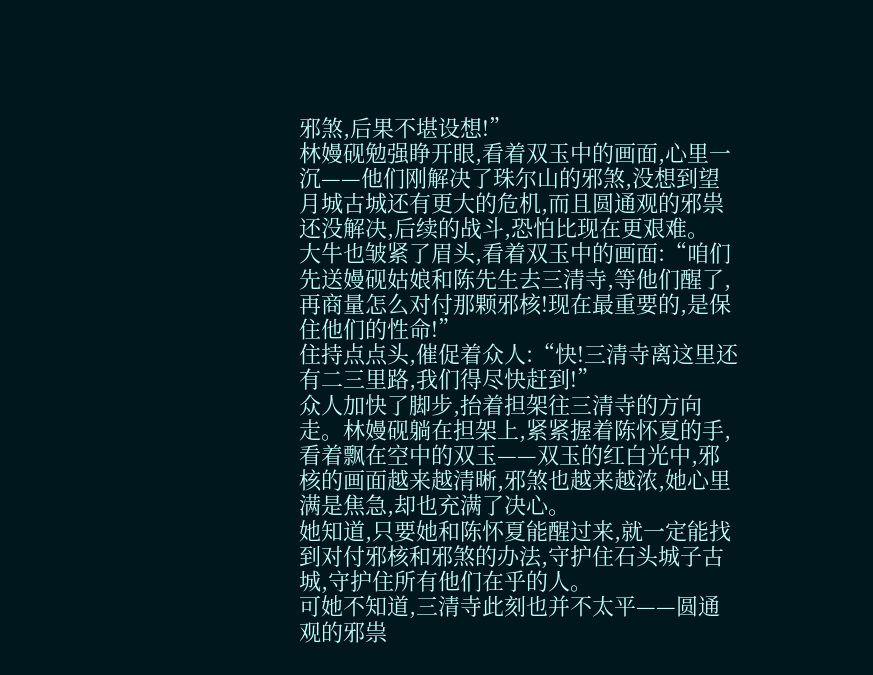邪煞,后果不堪设想!”
林嫚砚勉强睁开眼,看着双玉中的画面,心里一沉——他们刚解决了珠尔山的邪煞,没想到望月城古城还有更大的危机,而且圆通观的邪祟还没解决,后续的战斗,恐怕比现在更艰难。
大牛也皱紧了眉头,看着双玉中的画面:“咱们先送嫚砚姑娘和陈先生去三清寺,等他们醒了,再商量怎么对付那颗邪核!现在最重要的,是保住他们的性命!”
住持点点头,催促着众人:“快!三清寺离这里还有二三里路,我们得尽快赶到!”
众人加快了脚步,抬着担架往三清寺的方向走。林嫚砚躺在担架上,紧紧握着陈怀夏的手,看着飘在空中的双玉——双玉的红白光中,邪核的画面越来越清晰,邪煞也越来越浓,她心里满是焦急,却也充满了决心。
她知道,只要她和陈怀夏能醒过来,就一定能找到对付邪核和邪煞的办法,守护住石头城子古城,守护住所有他们在乎的人。
可她不知道,三清寺此刻也并不太平——圆通观的邪祟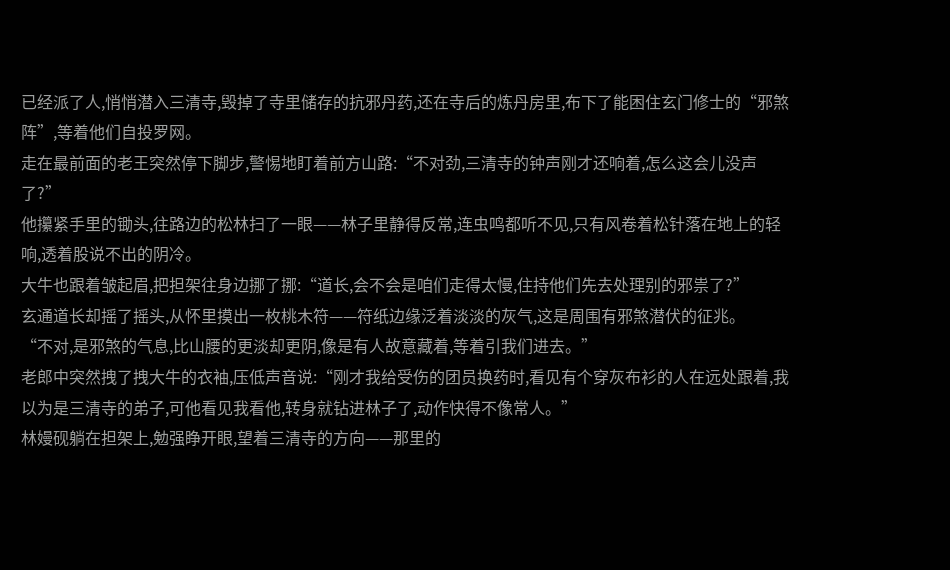已经派了人,悄悄潜入三清寺,毁掉了寺里储存的抗邪丹药,还在寺后的炼丹房里,布下了能困住玄门修士的“邪煞阵”,等着他们自投罗网。
走在最前面的老王突然停下脚步,警惕地盯着前方山路:“不对劲,三清寺的钟声刚才还响着,怎么这会儿没声了?”
他攥紧手里的锄头,往路边的松林扫了一眼——林子里静得反常,连虫鸣都听不见,只有风卷着松针落在地上的轻响,透着股说不出的阴冷。
大牛也跟着皱起眉,把担架往身边挪了挪:“道长,会不会是咱们走得太慢,住持他们先去处理别的邪祟了?”
玄通道长却摇了摇头,从怀里摸出一枚桃木符——符纸边缘泛着淡淡的灰气,这是周围有邪煞潜伏的征兆。
“不对,是邪煞的气息,比山腰的更淡却更阴,像是有人故意藏着,等着引我们进去。”
老郎中突然拽了拽大牛的衣袖,压低声音说:“刚才我给受伤的团员换药时,看见有个穿灰布衫的人在远处跟着,我以为是三清寺的弟子,可他看见我看他,转身就钻进林子了,动作快得不像常人。”
林嫚砚躺在担架上,勉强睁开眼,望着三清寺的方向——那里的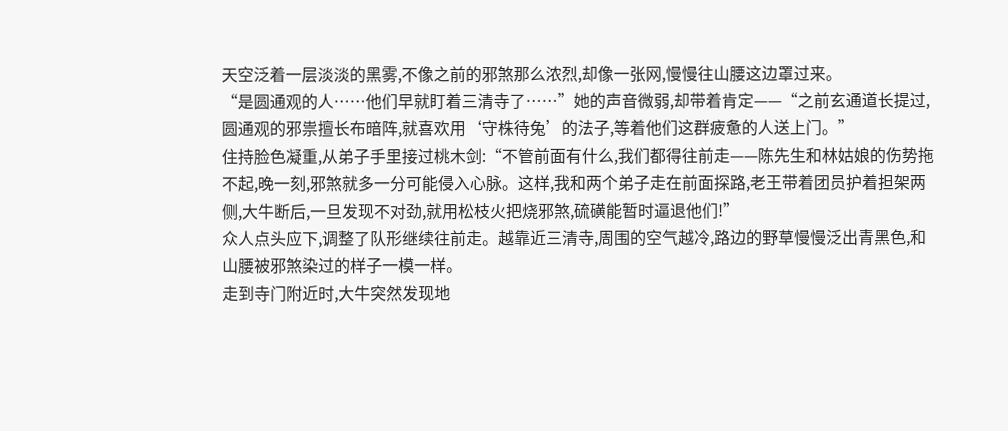天空泛着一层淡淡的黑雾,不像之前的邪煞那么浓烈,却像一张网,慢慢往山腰这边罩过来。
“是圆通观的人……他们早就盯着三清寺了……”她的声音微弱,却带着肯定——“之前玄通道长提过,圆通观的邪祟擅长布暗阵,就喜欢用‘守株待兔’的法子,等着他们这群疲惫的人送上门。”
住持脸色凝重,从弟子手里接过桃木剑:“不管前面有什么,我们都得往前走——陈先生和林姑娘的伤势拖不起,晚一刻,邪煞就多一分可能侵入心脉。这样,我和两个弟子走在前面探路,老王带着团员护着担架两侧,大牛断后,一旦发现不对劲,就用松枝火把烧邪煞,硫磺能暂时逼退他们!”
众人点头应下,调整了队形继续往前走。越靠近三清寺,周围的空气越冷,路边的野草慢慢泛出青黑色,和山腰被邪煞染过的样子一模一样。
走到寺门附近时,大牛突然发现地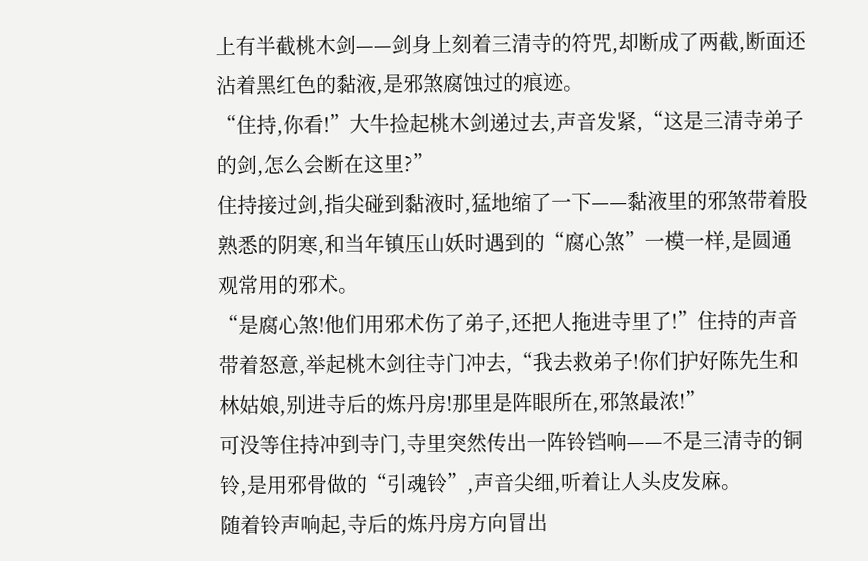上有半截桃木剑——剑身上刻着三清寺的符咒,却断成了两截,断面还沾着黑红色的黏液,是邪煞腐蚀过的痕迹。
“住持,你看!”大牛捡起桃木剑递过去,声音发紧,“这是三清寺弟子的剑,怎么会断在这里?”
住持接过剑,指尖碰到黏液时,猛地缩了一下——黏液里的邪煞带着股熟悉的阴寒,和当年镇压山妖时遇到的“腐心煞”一模一样,是圆通观常用的邪术。
“是腐心煞!他们用邪术伤了弟子,还把人拖进寺里了!”住持的声音带着怒意,举起桃木剑往寺门冲去,“我去救弟子!你们护好陈先生和林姑娘,别进寺后的炼丹房!那里是阵眼所在,邪煞最浓!”
可没等住持冲到寺门,寺里突然传出一阵铃铛响——不是三清寺的铜铃,是用邪骨做的“引魂铃”,声音尖细,听着让人头皮发麻。
随着铃声响起,寺后的炼丹房方向冒出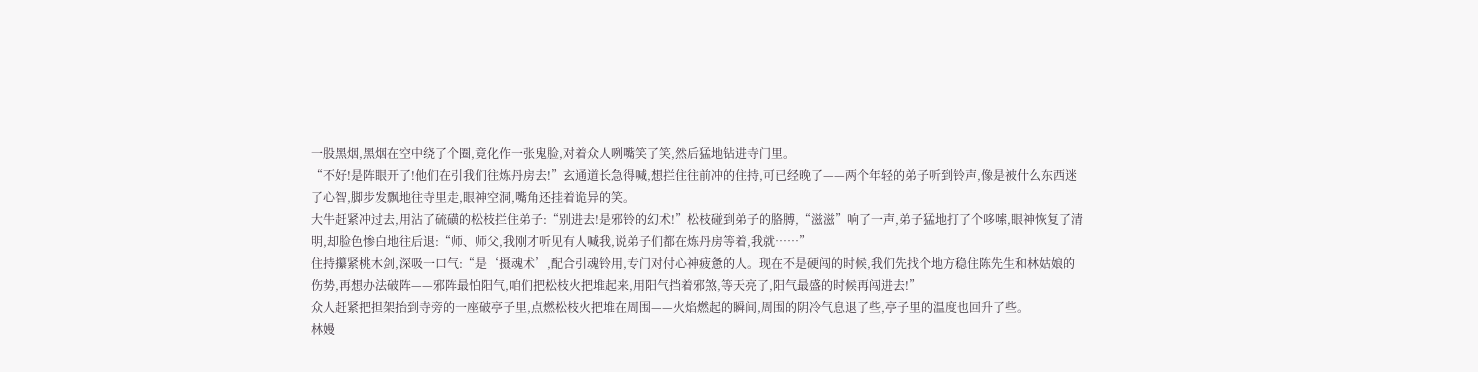一股黑烟,黑烟在空中绕了个圈,竟化作一张鬼脸,对着众人咧嘴笑了笑,然后猛地钻进寺门里。
“不好!是阵眼开了!他们在引我们往炼丹房去!”玄通道长急得喊,想拦住往前冲的住持,可已经晚了——两个年轻的弟子听到铃声,像是被什么东西迷了心智,脚步发飘地往寺里走,眼神空洞,嘴角还挂着诡异的笑。
大牛赶紧冲过去,用沾了硫磺的松枝拦住弟子:“别进去!是邪铃的幻术!”松枝碰到弟子的胳膊,“滋滋”响了一声,弟子猛地打了个哆嗦,眼神恢复了清明,却脸色惨白地往后退:“师、师父,我刚才听见有人喊我,说弟子们都在炼丹房等着,我就……”
住持攥紧桃木剑,深吸一口气:“是‘摄魂术’,配合引魂铃用,专门对付心神疲惫的人。现在不是硬闯的时候,我们先找个地方稳住陈先生和林姑娘的伤势,再想办法破阵——邪阵最怕阳气,咱们把松枝火把堆起来,用阳气挡着邪煞,等天亮了,阳气最盛的时候再闯进去!”
众人赶紧把担架抬到寺旁的一座破亭子里,点燃松枝火把堆在周围——火焰燃起的瞬间,周围的阴冷气息退了些,亭子里的温度也回升了些。
林嫚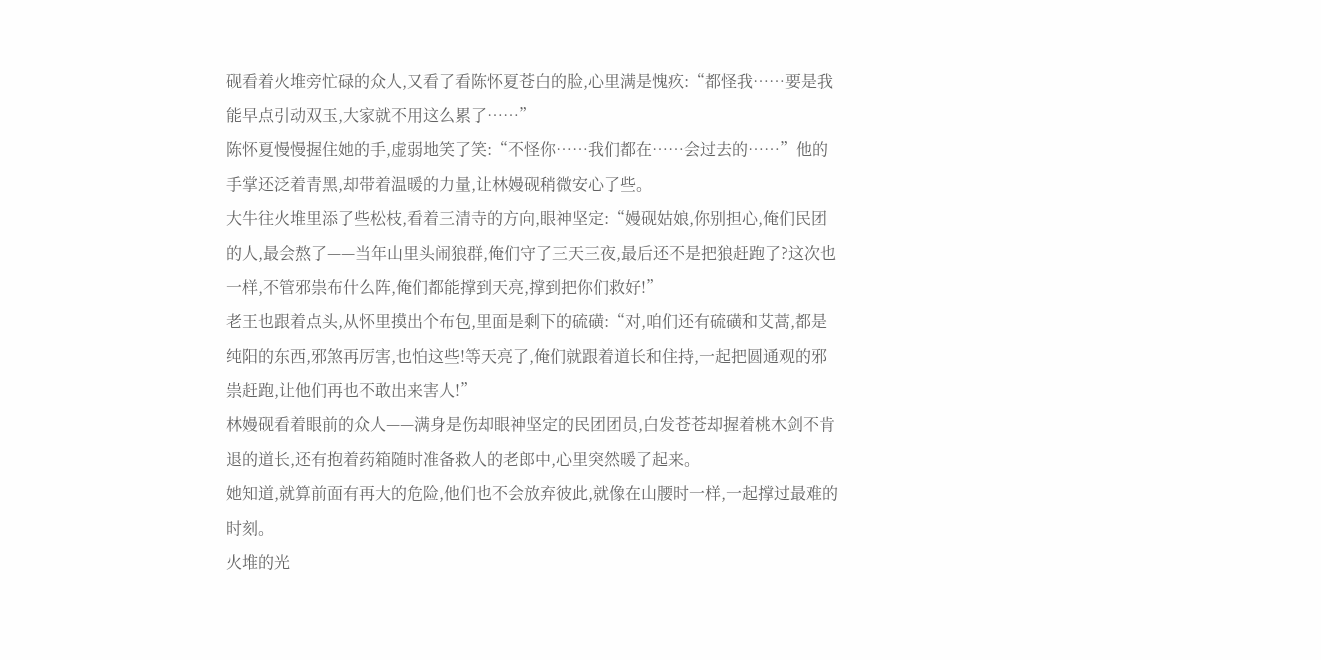砚看着火堆旁忙碌的众人,又看了看陈怀夏苍白的脸,心里满是愧疚:“都怪我……要是我能早点引动双玉,大家就不用这么累了……”
陈怀夏慢慢握住她的手,虚弱地笑了笑:“不怪你……我们都在……会过去的……”他的手掌还泛着青黑,却带着温暖的力量,让林嫚砚稍微安心了些。
大牛往火堆里添了些松枝,看着三清寺的方向,眼神坚定:“嫚砚姑娘,你别担心,俺们民团的人,最会熬了——当年山里头闹狼群,俺们守了三天三夜,最后还不是把狼赶跑了?这次也一样,不管邪祟布什么阵,俺们都能撑到天亮,撑到把你们救好!”
老王也跟着点头,从怀里摸出个布包,里面是剩下的硫磺:“对,咱们还有硫磺和艾蒿,都是纯阳的东西,邪煞再厉害,也怕这些!等天亮了,俺们就跟着道长和住持,一起把圆通观的邪祟赶跑,让他们再也不敢出来害人!”
林嫚砚看着眼前的众人——满身是伤却眼神坚定的民团团员,白发苍苍却握着桃木剑不肯退的道长,还有抱着药箱随时准备救人的老郎中,心里突然暖了起来。
她知道,就算前面有再大的危险,他们也不会放弃彼此,就像在山腰时一样,一起撑过最难的时刻。
火堆的光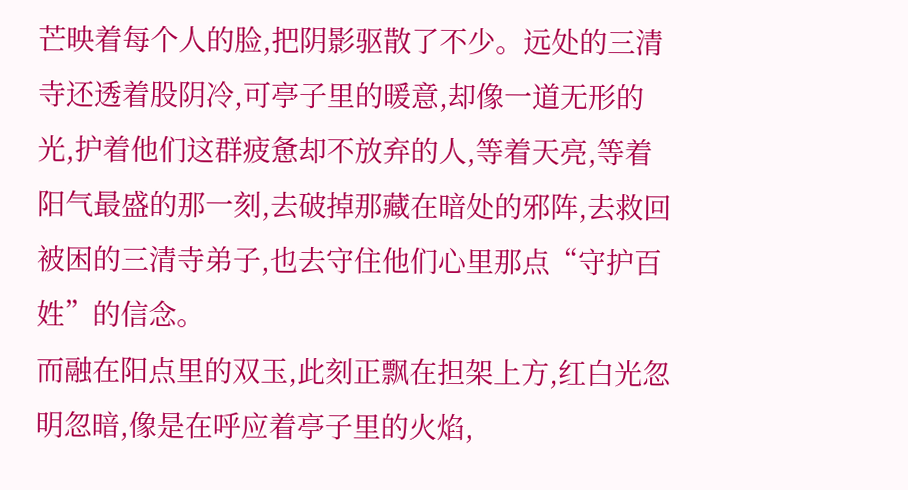芒映着每个人的脸,把阴影驱散了不少。远处的三清寺还透着股阴冷,可亭子里的暖意,却像一道无形的光,护着他们这群疲惫却不放弃的人,等着天亮,等着阳气最盛的那一刻,去破掉那藏在暗处的邪阵,去救回被困的三清寺弟子,也去守住他们心里那点“守护百姓”的信念。
而融在阳点里的双玉,此刻正飘在担架上方,红白光忽明忽暗,像是在呼应着亭子里的火焰,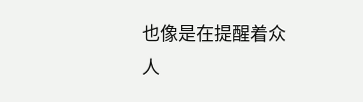也像是在提醒着众人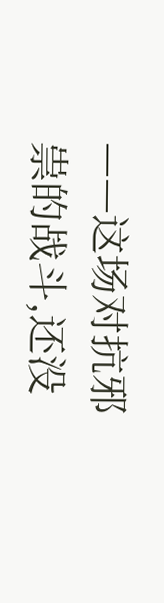——这场对抗邪祟的战斗,还没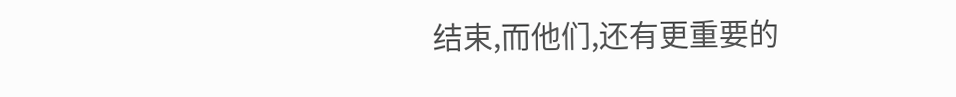结束,而他们,还有更重要的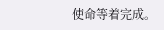使命等着完成。